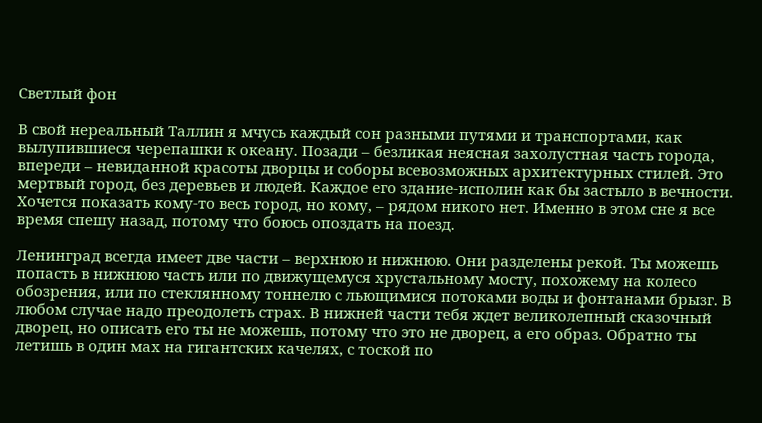Светлый фон

В свой нереальный Таллин я мчусь каждый сон разными путями и транспортами, как вылупившиеся черепашки к океану. Позади – безликая неясная захолустная часть города, впереди – невиданной красоты дворцы и соборы всевозможных архитектурных стилей. Это мертвый город, без деревьев и людей. Каждое его здание-исполин как бы застыло в вечности. Хочется показать кому-то весь город, но кому, – рядом никого нет. Именно в этом сне я все время спешу назад, потому что боюсь опоздать на поезд.

Ленинград всегда имеет две части – верхнюю и нижнюю. Они разделены рекой. Ты можешь попасть в нижнюю часть или по движущемуся хрустальному мосту, похожему на колесо обозрения, или по стеклянному тоннелю с льющимися потоками воды и фонтанами брызг. В любом случае надо преодолеть страх. В нижней части тебя ждет великолепный сказочный дворец, но описать его ты не можешь, потому что это не дворец, а его образ. Обратно ты летишь в один мах на гигантских качелях, с тоской по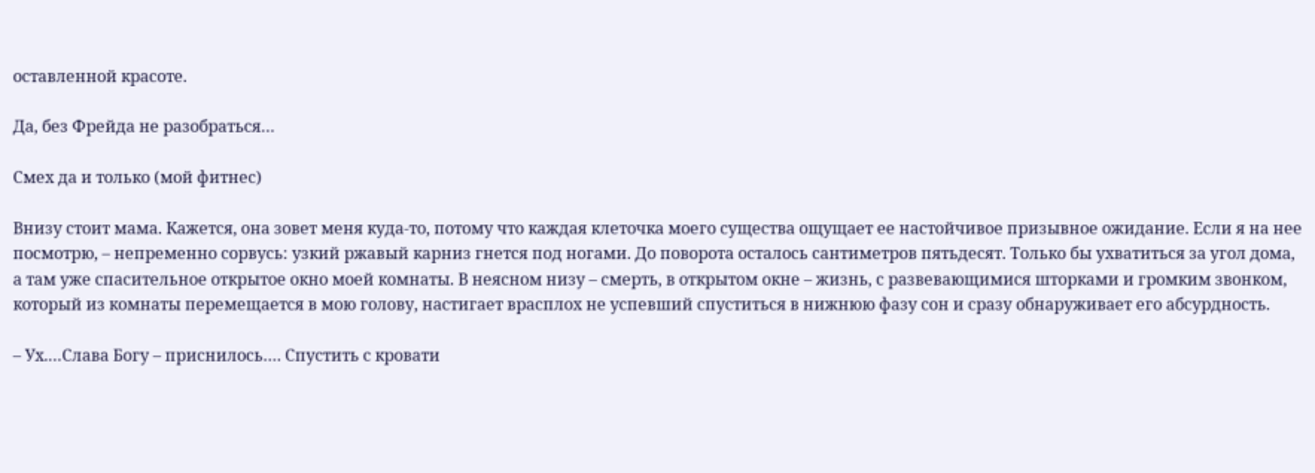оставленной красоте.

Да, без Фрейда не разобраться…

Смех да и только (мой фитнес)

Внизу стоит мама. Кажется, она зовет меня куда-то, потому что каждая клеточка моего существа ощущает ее настойчивое призывное ожидание. Если я на нее посмотрю, – непременно сорвусь: узкий ржавый карниз гнется под ногами. До поворота осталось сантиметров пятьдесят. Только бы ухватиться за угол дома, а там уже спасительное открытое окно моей комнаты. В неясном низу – смерть, в открытом окне – жизнь, с развевающимися шторками и громким звонком, который из комнаты перемещается в мою голову, настигает врасплох не успевший спуститься в нижнюю фазу сон и сразу обнаруживает его абсурдность.

– Ух.…Слава Богу – приснилось…. Спустить с кровати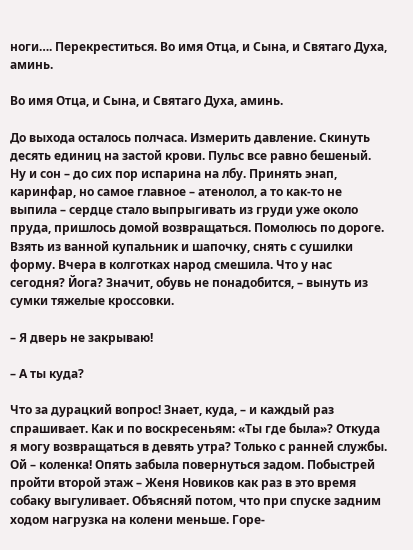ноги…. Перекреститься. Во имя Отца, и Сына, и Святаго Духа, аминь.

Во имя Отца, и Сына, и Святаго Духа, аминь.

До выхода осталось полчаса. Измерить давление. Скинуть десять единиц на застой крови. Пульс все равно бешеный. Ну и сон – до сих пор испарина на лбу. Принять энап, каринфар, но самое главное – атенолол, а то как-то не выпила – сердце стало выпрыгивать из груди уже около пруда, пришлось домой возвращаться. Помолюсь по дороге. Взять из ванной купальник и шапочку, снять с сушилки форму. Вчера в колготках народ смешила. Что у нас сегодня? Йога? Значит, обувь не понадобится, – вынуть из сумки тяжелые кроссовки.

– Я дверь не закрываю!

– А ты куда?

Что за дурацкий вопрос! Знает, куда, – и каждый раз спрашивает. Как и по воскресеньям: «Ты где была»? Откуда я могу возвращаться в девять утра? Только с ранней службы. Ой – коленка! Опять забыла повернуться задом. Побыстрей пройти второй этаж – Женя Новиков как раз в это время собаку выгуливает. Объясняй потом, что при спуске задним ходом нагрузка на колени меньше. Горе-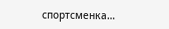спортсменка…